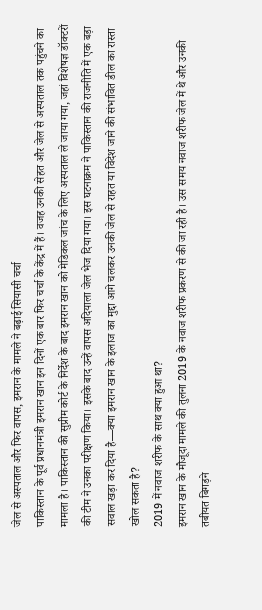जेल से अस्पताल और फिर वापस, इमरान के मामले ने बढ़ाई सियासी चर्चा
पाकिस्तान के पूर्व प्रधानमंत्री इमरान खान इन दिनों एक बार फिर चर्चा के केंद्र में हैं। वजह उनकी सेहत और जेल से अस्पताल तक पहुंचने का मामला है। पाकिस्तान की सुप्रीम कोर्ट के निर्देश के बाद इमरान खान को मेडिकल जांच के लिए अस्पताल ले जाया गया, जहां विशेषज्ञ डॉक्टरों की टीम ने उनका परीक्षण किया। इसके बाद उन्हें वापस अदियाला जेल भेज दिया गया। इस घटनाक्रम ने पाकिस्तान की राजनीति में एक बड़ा सवाल खड़ा कर दिया है—क्या इमरान खान के इलाज का मुद्दा आगे चलकर उनकी जेल से राहत या विदेश जाने की संभावित डील का रास्ता खोल सकता है?
2019 में नवाज शरीफ के साथ क्या हुआ था?
इमरान खान के मौजूदा मामले की तुलना 2019 के नवाज शरीफ प्रकरण से की जा रही है। उस समय नवाज शरीफ जेल में थे और उनकी तबीयत बिगड़ने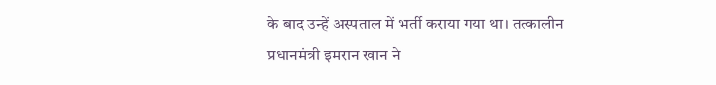के बाद उन्हें अस्पताल में भर्ती कराया गया था। तत्कालीन प्रधानमंत्री इमरान खान ने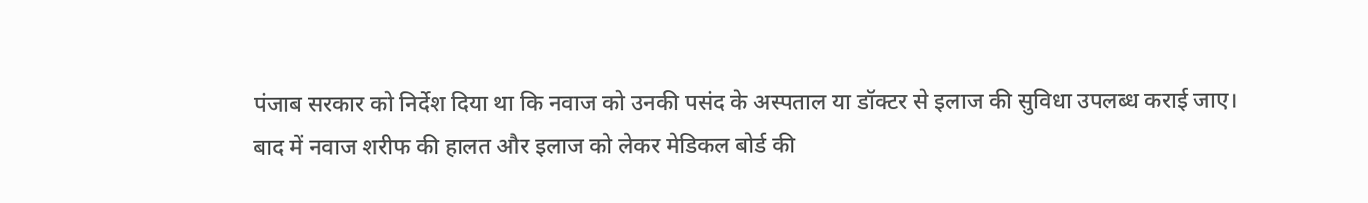पंजाब सरकार को निर्देश दिया था कि नवाज को उनकी पसंद के अस्पताल या डॉक्टर से इलाज की सुविधा उपलब्ध कराई जाए।
बाद में नवाज शरीफ की हालत और इलाज को लेकर मेडिकल बोर्ड की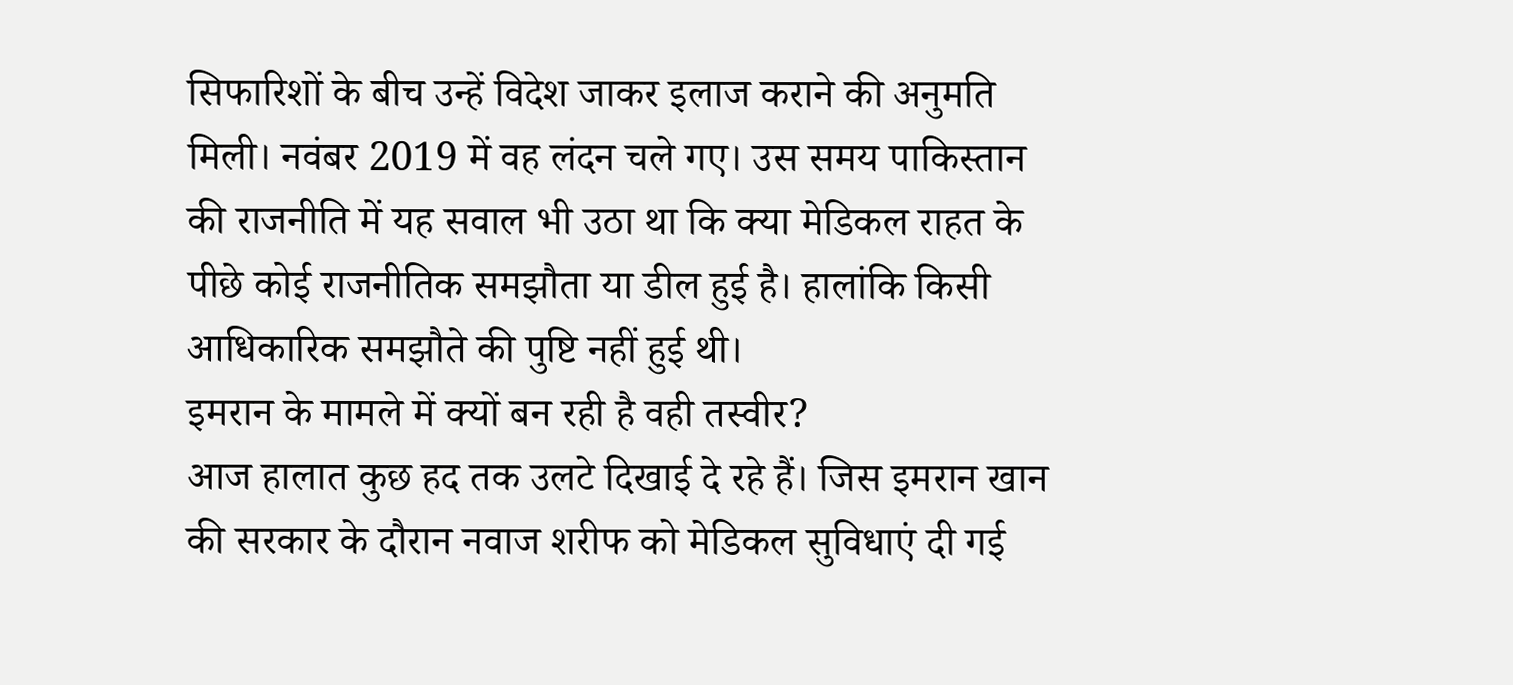सिफारिशों के बीच उन्हें विदेश जाकर इलाज कराने की अनुमति मिली। नवंबर 2019 में वह लंदन चले गए। उस समय पाकिस्तान की राजनीति में यह सवाल भी उठा था कि क्या मेडिकल राहत के पीछे कोई राजनीतिक समझौता या डील हुई है। हालांकि किसी आधिकारिक समझौते की पुष्टि नहीं हुई थी।
इमरान के मामले में क्यों बन रही है वही तस्वीर?
आज हालात कुछ हद तक उलटे दिखाई दे रहे हैं। जिस इमरान खान की सरकार के दौरान नवाज शरीफ को मेडिकल सुविधाएं दी गई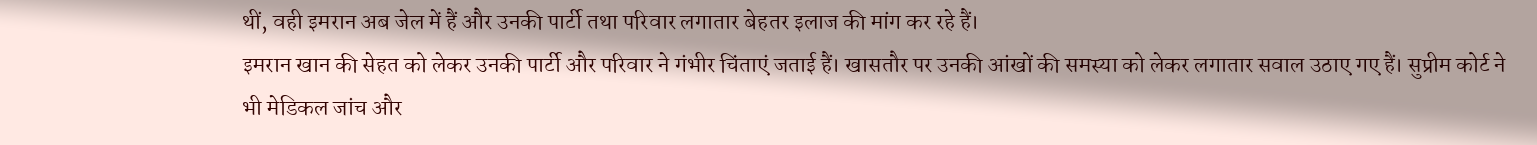थीं, वही इमरान अब जेल में हैं और उनकी पार्टी तथा परिवार लगातार बेहतर इलाज की मांग कर रहे हैं।
इमरान खान की सेहत को लेकर उनकी पार्टी और परिवार ने गंभीर चिंताएं जताई हैं। खासतौर पर उनकी आंखों की समस्या को लेकर लगातार सवाल उठाए गए हैं। सुप्रीम कोर्ट ने भी मेडिकल जांच और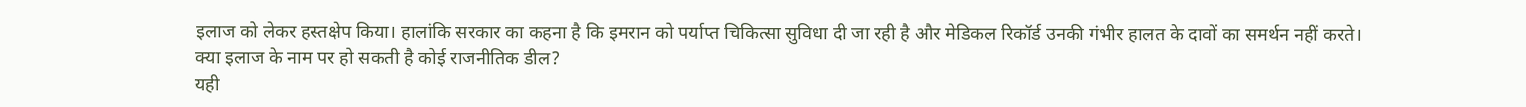इलाज को लेकर हस्तक्षेप किया। हालांकि सरकार का कहना है कि इमरान को पर्याप्त चिकित्सा सुविधा दी जा रही है और मेडिकल रिकॉर्ड उनकी गंभीर हालत के दावों का समर्थन नहीं करते।
क्या इलाज के नाम पर हो सकती है कोई राजनीतिक डील?
यही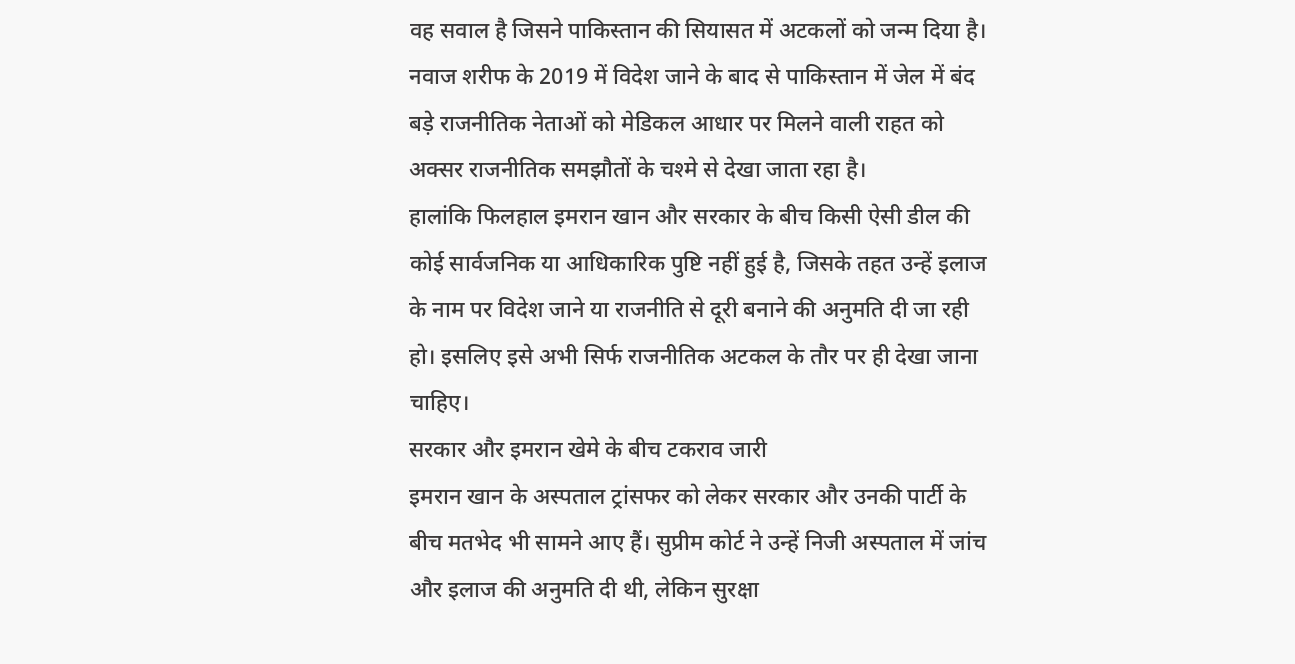वह सवाल है जिसने पाकिस्तान की सियासत में अटकलों को जन्म दिया है। नवाज शरीफ के 2019 में विदेश जाने के बाद से पाकिस्तान में जेल में बंद बड़े राजनीतिक नेताओं को मेडिकल आधार पर मिलने वाली राहत को अक्सर राजनीतिक समझौतों के चश्मे से देखा जाता रहा है।
हालांकि फिलहाल इमरान खान और सरकार के बीच किसी ऐसी डील की कोई सार्वजनिक या आधिकारिक पुष्टि नहीं हुई है, जिसके तहत उन्हें इलाज के नाम पर विदेश जाने या राजनीति से दूरी बनाने की अनुमति दी जा रही हो। इसलिए इसे अभी सिर्फ राजनीतिक अटकल के तौर पर ही देखा जाना चाहिए।
सरकार और इमरान खेमे के बीच टकराव जारी
इमरान खान के अस्पताल ट्रांसफर को लेकर सरकार और उनकी पार्टी के बीच मतभेद भी सामने आए हैं। सुप्रीम कोर्ट ने उन्हें निजी अस्पताल में जांच और इलाज की अनुमति दी थी, लेकिन सुरक्षा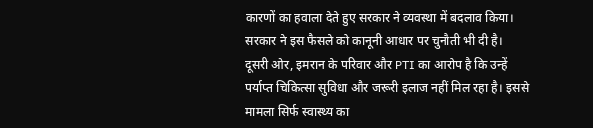कारणों का हवाला देते हुए सरकार ने व्यवस्था में बदलाव किया। सरकार ने इस फैसले को कानूनी आधार पर चुनौती भी दी है।
दूसरी ओर, इमरान के परिवार और PTI का आरोप है कि उन्हें पर्याप्त चिकित्सा सुविधा और जरूरी इलाज नहीं मिल रहा है। इससे मामला सिर्फ स्वास्थ्य का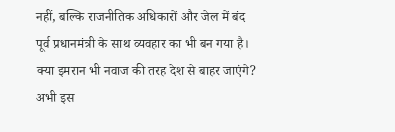नहीं, बल्कि राजनीतिक अधिकारों और जेल में बंद पूर्व प्रधानमंत्री के साथ व्यवहार का भी बन गया है।
क्या इमरान भी नवाज की तरह देश से बाहर जाएंगे?
अभी इस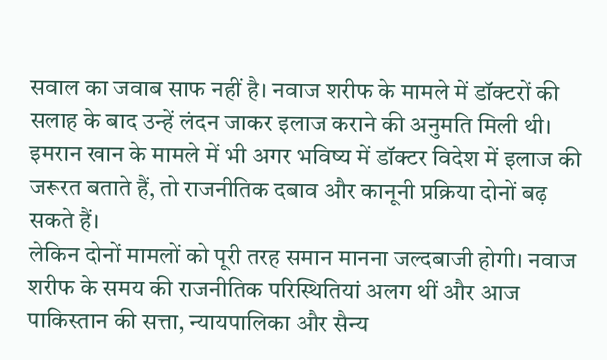सवाल का जवाब साफ नहीं है। नवाज शरीफ के मामले में डॉक्टरों की सलाह के बाद उन्हें लंदन जाकर इलाज कराने की अनुमति मिली थी। इमरान खान के मामले में भी अगर भविष्य में डॉक्टर विदेश में इलाज की जरूरत बताते हैं, तो राजनीतिक दबाव और कानूनी प्रक्रिया दोनों बढ़ सकते हैं।
लेकिन दोनों मामलों को पूरी तरह समान मानना जल्दबाजी होगी। नवाज शरीफ के समय की राजनीतिक परिस्थितियां अलग थीं और आज पाकिस्तान की सत्ता, न्यायपालिका और सैन्य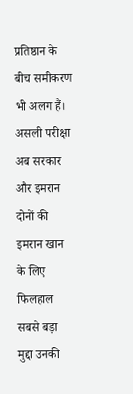प्रतिष्ठान के बीच समीकरण भी अलग हैं।
असली परीक्षा अब सरकार और इमरान दोनों की
इमरान खान के लिए फिलहाल सबसे बड़ा मुद्दा उनकी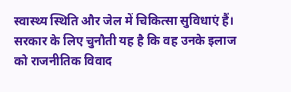स्वास्थ्य स्थिति और जेल में चिकित्सा सुविधाएं हैं। सरकार के लिए चुनौती यह है कि वह उनके इलाज को राजनीतिक विवाद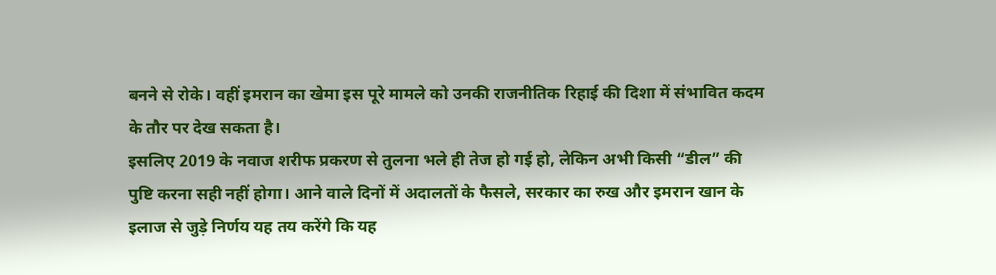बनने से रोके। वहीं इमरान का खेमा इस पूरे मामले को उनकी राजनीतिक रिहाई की दिशा में संभावित कदम के तौर पर देख सकता है।
इसलिए 2019 के नवाज शरीफ प्रकरण से तुलना भले ही तेज हो गई हो, लेकिन अभी किसी “डील” की पुष्टि करना सही नहीं होगा। आने वाले दिनों में अदालतों के फैसले, सरकार का रुख और इमरान खान के इलाज से जुड़े निर्णय यह तय करेंगे कि यह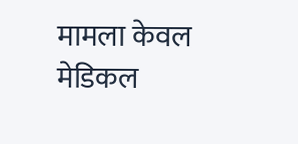मामला केवल मेडिकल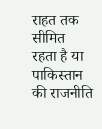राहत तक सीमित रहता है या पाकिस्तान की राजनीति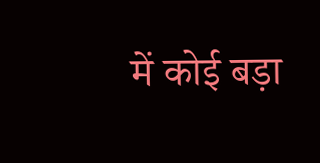में कोई बड़ा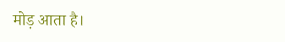मोड़ आता है।